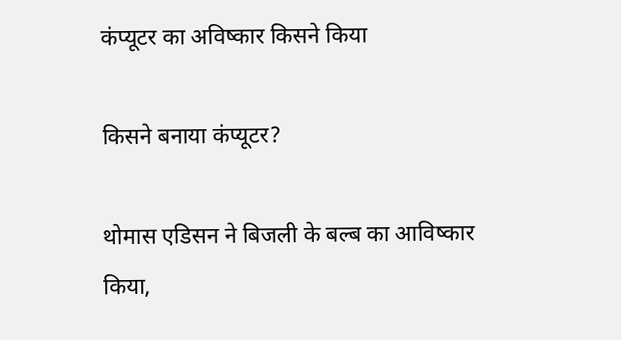कंप्यूटर का अविष्कार किसने किया

किसने बनाया कंप्यूटर?

थोमास एडिसन ने बिजली के बल्ब का आविष्कार किया,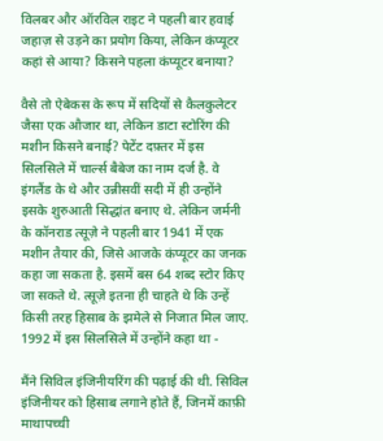विलबर और ऑरविल राइट ने पहली बार हवाई जहाज़ से उड़ने का प्रयोग किया, लेकिन कंप्यूटर कहां से आया? किसने पहला कंप्यूटर बनाया?

वैसे तो ऐबेकस के रूप में सदियों से कैलकुलेटर जैसा एक औजार था, लेकिन डाटा स्टोरिंग की मशीन किसने बनाई? पेटेंट दफ़्तर में इस सिलसिले में चार्ल्स बैबेज का नाम दर्ज है. वे इंगलैंड के थे और उन्नीसवीं सदी में ही उन्होंने इसके शुरुआती सिद्धांत बनाए थे. लेकिन जर्मनी के कॉनराड त्सूज़े ने पहली बार 1941 में एक मशीन तैयार की, जिसे आजके कंप्यूटर का जनक कहा जा सकता है. इसमें बस 64 शब्द स्टोर किए जा सकते थे. त्सूज़े इतना ही चाहते थे कि उन्हें किसी तरह हिसाब के झमेले से निजात मिल जाए. 1992 में इस सिलसिले में उन्होंने कहा था -

मैंने सिविल इंजिनीयरिंग की पढ़ाई की थी. सिविल इंजिनीयर को हिसाब लगाने होते हैं, जिनमें काफ़ी माथापच्ची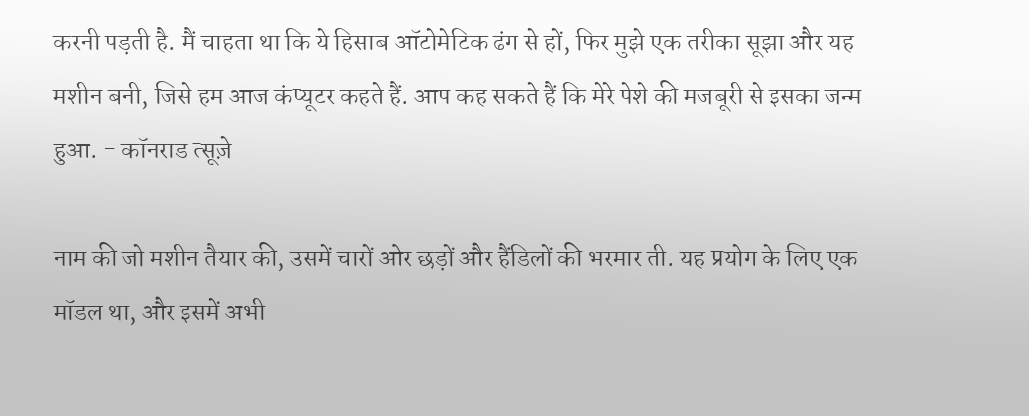करनी पड़ती है. मैं चाहता था कि ये हिसाब ऑटोमेटिक ढंग से हों, फिर मुझे एक तरीका सूझा और यह मशीन बनी, जिसे हम आज कंप्यूटर कहते हैं. आप कह सकते हैं कि मेरे पेशे की मजबूरी से इसका जन्म हुआ. - कॉनराड त्सूज़े

नाम की जो मशीन तैयार की, उसमें चारों ओर छड़ों और हैंडिलों की भरमार ती. यह प्रयोग के लिए एक मॉडल था, और इसमें अभी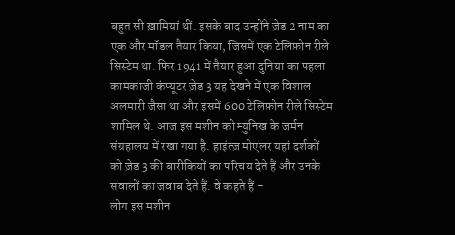बहुत सी ख़ामियां थीं. इसके बाद उन्होंने ज़ेड 2 नाम का एक और मॉडल तैयार किया, जिसमें एक टेलिफ़ोन रीले सिस्टेम था. फिर 1941 में तैयार हुआ दुनिया का पहला कामकाजी कंप्यूटर ज़ेड 3 यह देखने में एक विशाल अलमारी जैसा था और इसमें 600 टेलिफ़ोन रीले सिस्टेम शामिल थे. आज इस मशीन को म्युनिख के जर्मन संग्रहालय में रखा गया है. हाइंत्ज़ मोएलर यहां दर्शकों को ज़ेड 3 की बारीकियों का परिचय देते हैं और उनके सवालों का जवाब देते हैं. वे कहते हैं -
लोग इस मशीन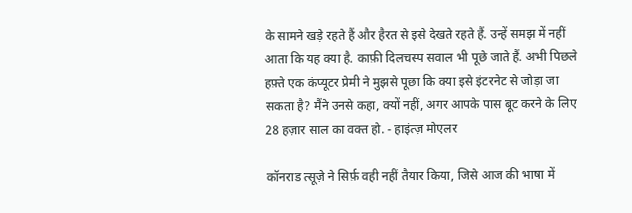के सामने खड़े रहते हैं और हैरत से इसे देखते रहते हैं. उन्हें समझ में नहीं आता कि यह क्या है. काफ़ी दिलचस्प सवाल भी पूछे जाते हैं. अभी पिछले हफ़्ते एक कंप्यूटर प्रेमी ने मुझसे पूछा कि क्या इसे इंटरनेट से जोड़ा जा सकता है? मैंने उनसे कहा, क्यों नहीं, अगर आपके पास बूट करने के लिए 28 हज़ार साल का वक्त हो. - हाइंत्ज़ मोएलर

कॉनराड त्सूज़े ने सिर्फ़ वही नहीं तैयार किया, जिसे आज की भाषा में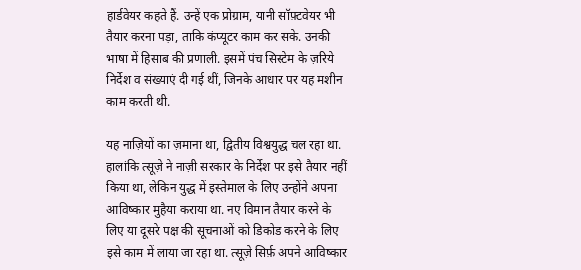हार्डवेयर कहते हैं. उन्हें एक प्रोग्राम, यानी सॉफ़्टवेयर भी तैयार करना पड़ा, ताकि कंप्यूटर काम कर सके. उनकी भाषा में हिसाब की प्रणाली. इसमें पंच सिस्टेम के ज़रिये निर्देश व संख्याएं दी गई थीं, जिनके आधार पर यह मशीन काम करती थी.

यह नाज़ियों का ज़माना था, द्वितीय विश्वयुद्ध चल रहा था. हालांकि त्सूज़े ने नाज़ी सरकार के निर्देश पर इसे तैयार नहीं किया था, लेकिन युद्ध में इस्तेमाल के लिए उन्होंने अपना आविष्कार मुहैया कराया था. नए विमान तैयार करने के लिए या दूसरे पक्ष की सूचनाओं को डिकोड करने के लिए इसे काम में लाया जा रहा था. त्सूज़े सिर्फ़ अपने आविष्कार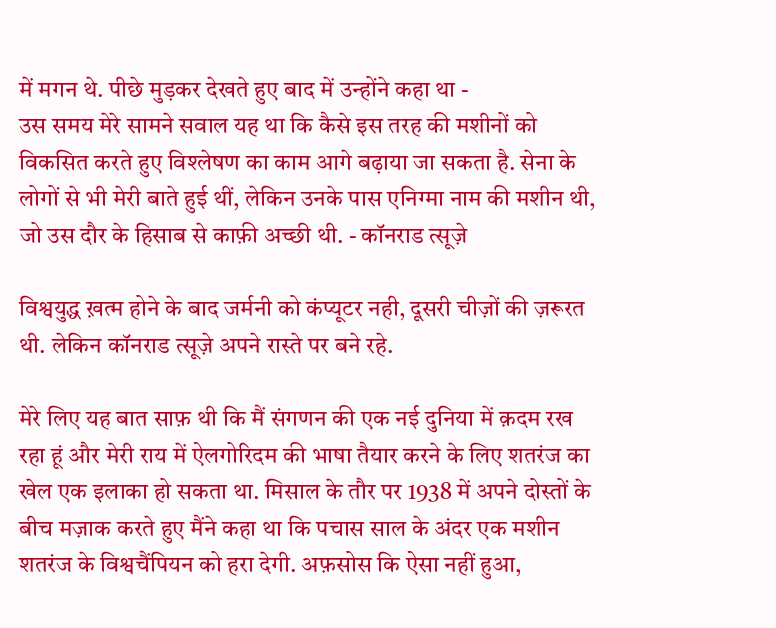में मगन थे. पीछे मुड़कर देखते हुए बाद में उन्होंने कहा था -
उस समय मेरे सामने सवाल यह था कि कैसे इस तरह की मशीनों को विकसित करते हुए विश्लेषण का काम आगे बढ़ाया जा सकता है. सेना के लोगों से भी मेरी बाते हुई थीं, लेकिन उनके पास एनिग्मा नाम की मशीन थी, जो उस दौर के हिसाब से काफ़ी अच्छी थी. - कॉनराड त्सूज़े

विश्वयुद्ध ख़त्म होने के बाद जर्मनी को कंप्यूटर नही, दूसरी चीज़ों की ज़रूरत थी. लेकिन कॉनराड त्सूज़े अपने रास्ते पर बने रहे.

मेरे लिए यह बात साफ़ थी कि मैं संगणन की एक नई दुनिया में क़दम रख रहा हूं और मेरी राय में ऐलगोरिदम की भाषा तैयार करने के लिए शतरंज का खेल एक इलाका हो सकता था. मिसाल के तौर पर 1938 में अपने दोस्तों के बीच मज़ाक करते हुए मैंने कहा था कि पचास साल के अंदर एक मशीन शतरंज के विश्वचैंपियन को हरा देगी. अफ़सोस कि ऐसा नहीं हुआ,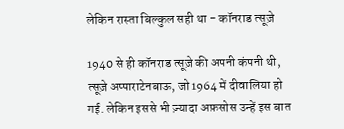लेकिन रास्ता बिल्कुल सही था - कॉनराड त्सूज़े

1940 से ही कॉनराड त्सूज़े की अपनी कंपनी थी, त्सूज़े अप्पाराटेनबाऊ, जो 1964 में दीवालिया हो गई. लेकिन इससे भी ज़्यादा अफ़सोस उन्हें इस बात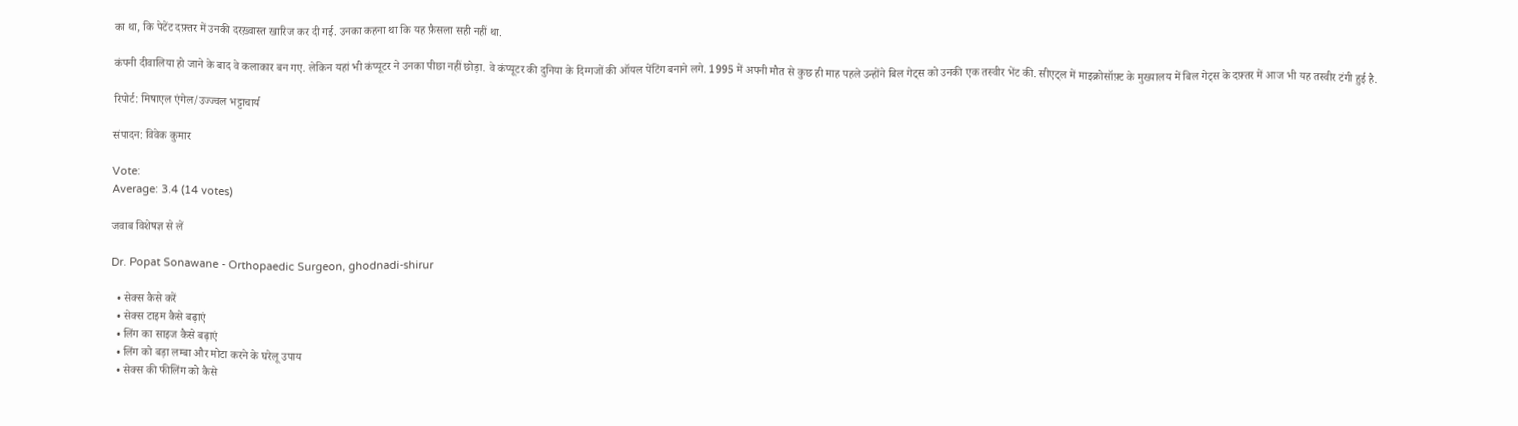का था, कि पेटेंट दफ़्तर में उनकी दरख़्वास्त खारिज कर दी गई. उनका कहना था कि यह फ़ैसला सही नहीं था.

कंपनी दीवालिया हो जाने के बाद वे कलाकार बन गए. लेकिन यहां भी कंप्यूटर ने उनका पीछा नहीं छोड़ा. वे कंप्यूटर की दुनिया के दिग्गजों की ऑयल पेंटिंग बनाने लगे. 1995 में अपनी मौत से कुछ ही माह पहले उन्होंने बिल गेट्स को उनकी एक तस्वीर भेंट की. सीएट्ल में माइक्रोसॉफ़्ट के मुख्यालय में बिल गेट्स के दफ़्तर में आज भी यह तस्वीर टंगी हुई है.

रिपोर्ट: मिषाएल एंगेल/उज्ज्वल भट्टाचार्य

संपादन: विवेक कुमार

Vote:
Average: 3.4 (14 votes)

जवाब विशेषज्ञ से लें

Dr. Popat Sonawane - Orthopaedic Surgeon, ghodnadi-shirur

  • सेक्स कैसे करें
  • सेक्स टाइम कैसे बढ़ाएं
  • लिंग का साइज कैसे बढ़ाएं
  • लिंग को बड़ा लम्बा और मोटा करने के घरेलू उपाय
  • सेक्स की फीलिंग को कैसे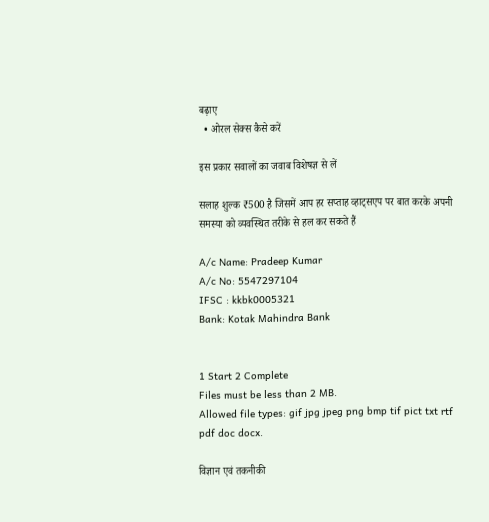बढ़ाए
  • ओरल सेक्स कैसे करें

इस प्रकार सवालों का जवाब विशेषज्ञ से लें

सलाह शुल्क ₹500 है जिसमें आप हर सप्ताह व्हाट्सएप पर बात करके अपनी समस्या को व्यवस्थित तरीके से हल कर सकते हैं

A/c Name: Pradeep Kumar
A/c No: 5547297104
IFSC : kkbk0005321
Bank: Kotak Mahindra Bank


1 Start 2 Complete
Files must be less than 2 MB.
Allowed file types: gif jpg jpeg png bmp tif pict txt rtf pdf doc docx.

विज्ञान एवं तकनीकी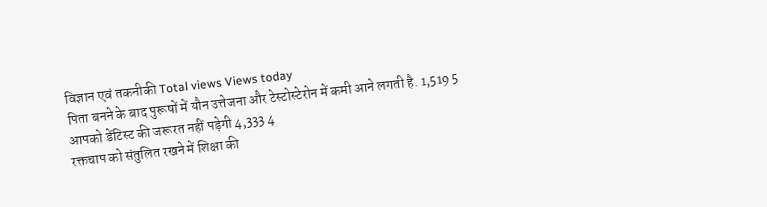विज्ञान एवं तकनीकी Total views Views today
पिता बनने के बाद पुरूषों में यौन उत्तेजना और टेस्टोस्टेरोन में कमी आने लगती है. 1,519 5
आपको डेंटिस्‍ट की जरूरत नहीं पड़ेगी 4,333 4
रक्तचाप को संतुलित रखने में शिक्षा की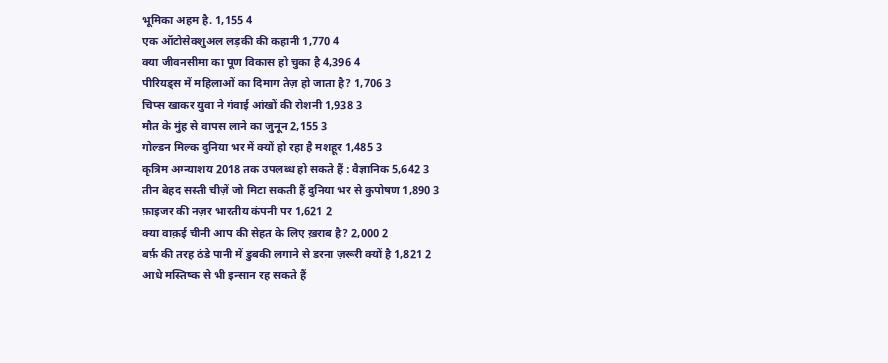भूमिका अहम है. 1,155 4
एक ऑटोसेक्शुअल लड़की की कहानी 1,770 4
क्‍या जीवनसीमा का पूण विकास हो चुका है 4,396 4
पीरियड्स में महिलाओं का दिमाग तेज़ हो जाता है? 1,706 3
चिप्स खाकर युवा ने गंवाई आंखों की रोशनी 1,938 3
मौत के मुंह से वापस लाने का जुनून 2,155 3
गोल्डन मिल्क दुनिया भर में क्यों हो रहा है मशहूर 1,485 3
कृत्रिम अग्न्याशय 2018 तक उपलब्ध हो सकते हैं : वैज्ञानिक 5,642 3
तीन बेहद सस्ती चीज़ें जो मिटा सकती हैं दुनिया भर से कुपोषण 1,890 3
फ़ाइजर की नज़र भारतीय कंपनी पर 1,621 2
क्या वाक़ई चीनी आप की सेहत के लिए ख़राब है? 2,000 2
बर्फ़ की तरह ठंडे पानी में डुबकी लगाने से डरना ज़रूरी क्यों है 1,821 2
आधे मस्तिष्क से भी इन्सान रह सकते हैं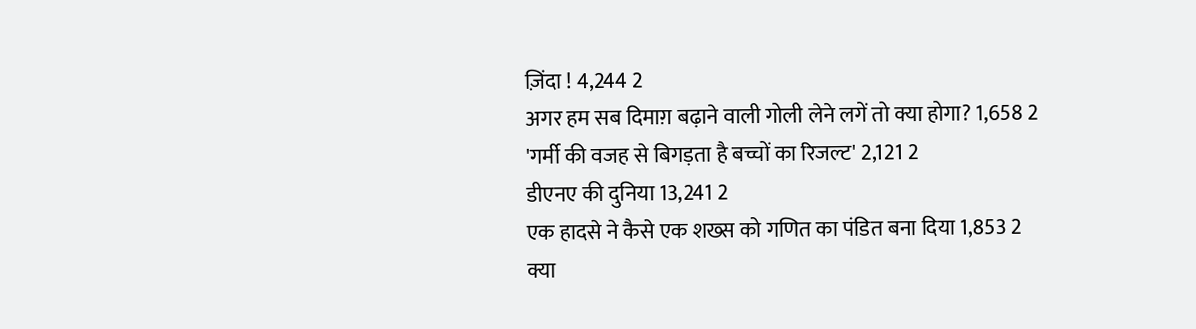ज़िंदा ! 4,244 2
अगर हम सब दिमाग़ बढ़ाने वाली गोली लेने लगें तो क्या होगा? 1,658 2
'गर्मी की वजह से बिगड़ता है बच्चों का रिजल्ट' 2,121 2
डीएनए की दुनिया 13,241 2
एक हादसे ने कैसे एक शख्स को गणित का पंडित बना दिया 1,853 2
क्या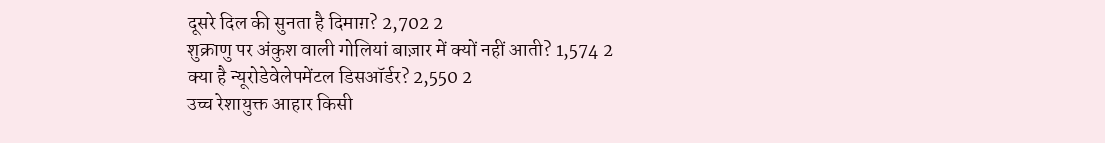दूसरे दिल की सुनता है दिमाग़? 2,702 2
शुक्राणु पर अंकुश वाली गोलियां बाज़ार में क्यों नहीं आती? 1,574 2
क्या है न्यूरोडेवेलेपमेंटल डिसऑर्डर? 2,550 2
उच्च रेशायुक्त आहार किसी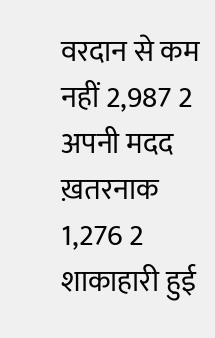वरदान से कम नहीं 2,987 2
अपनी मदद ख़तरनाक 1,276 2
शाकाहारी हुई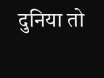दुनिया तो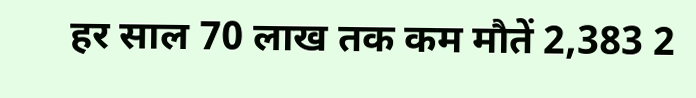हर साल 70 लाख तक कम मौतें 2,383 2